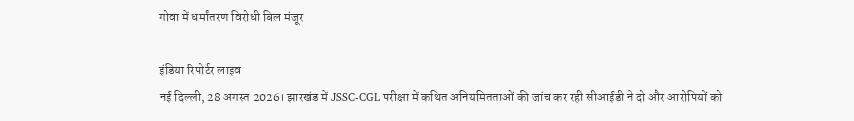गोवा में धर्मांतरण विरोधी बिल मंजूर

इंडिया रिपोर्टर लाइव
नई दिल्ली, 28 अगस्त 2026। झारखंड में JSSC-CGL परीक्षा में कथित अनियमितताओं की जांच कर रही सीआईडी ने दो और आरोपियों को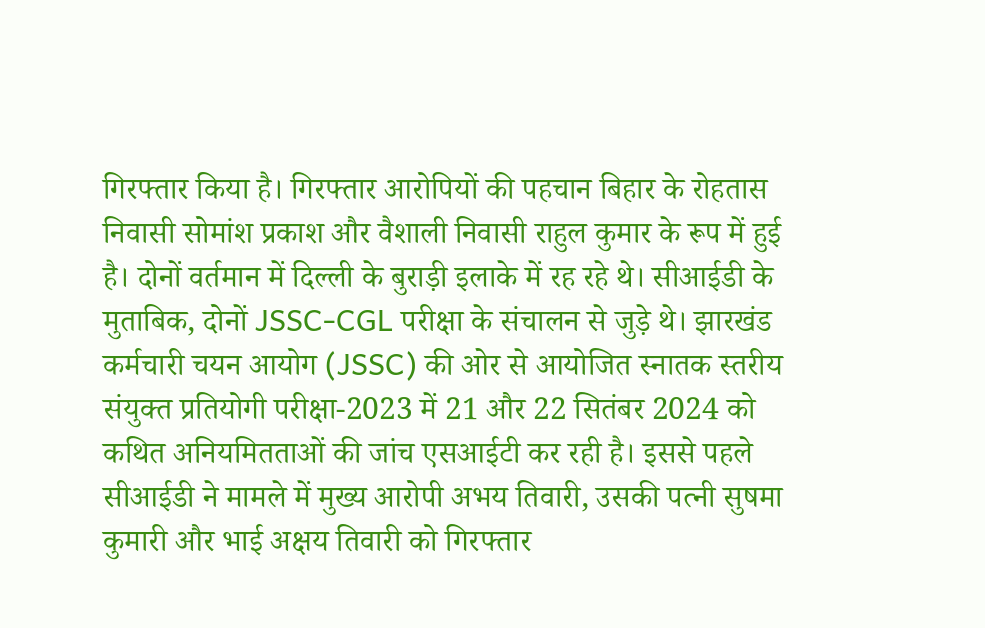गिरफ्तार किया है। गिरफ्तार आरोपियों की पहचान बिहार के रोहतास निवासी सोमांश प्रकाश और वैशाली निवासी राहुल कुमार के रूप में हुई है। दोनों वर्तमान में दिल्ली के बुराड़ी इलाके में रह रहे थे। सीआईडी के मुताबिक, दोनों JSSC-CGL परीक्षा के संचालन से जुड़े थे। झारखंड कर्मचारी चयन आयोग (JSSC) की ओर से आयोजित स्नातक स्तरीय संयुक्त प्रतियोगी परीक्षा-2023 में 21 और 22 सितंबर 2024 को कथित अनियमितताओं की जांच एसआईटी कर रही है। इससे पहले सीआईडी ने मामले में मुख्य आरोपी अभय तिवारी, उसकी पत्नी सुषमा कुमारी और भाई अक्षय तिवारी को गिरफ्तार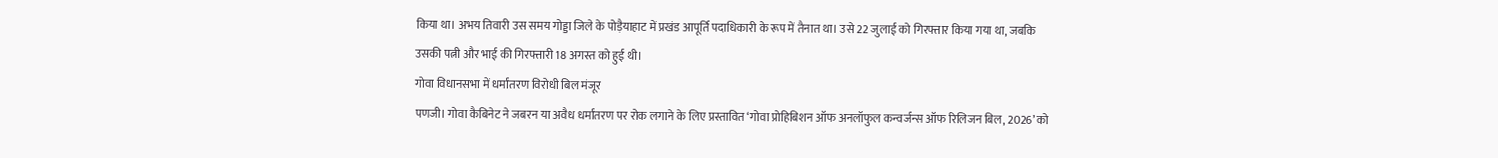किया था। अभय तिवारी उस समय गोड्डा जिले के पोड़ैयाहाट में प्रखंड आपूर्ति पदाधिकारी के रूप में तैनात था। उसे 22 जुलाई को गिरफ्तार किया गया था, जबकि उसकी पत्नी और भाई की गिरफ्तारी 18 अगस्त को हुई थी।
गोवा विधानसभा में धर्मांतरण विरोधी बिल मंजूर
पणजी। गोवा कैबिनेट ने जबरन या अवैध धर्मांतरण पर रोक लगाने के लिए प्रस्तावित ‘गोवा प्रोहिबिशन ऑफ अनलॉफुल कन्वर्जन्स ऑफ रिलिजन बिल, 2026’ को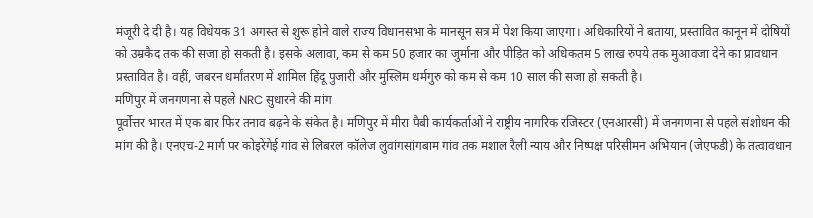मंजूरी दे दी है। यह विधेयक 31 अगस्त से शुरू होने वाले राज्य विधानसभा के मानसून सत्र में पेश किया जाएगा। अधिकारियों ने बताया, प्रस्तावित कानून में दोषियों को उम्रकैद तक की सजा हो सकती है। इसके अलावा, कम से कम 50 हजार का जुर्माना और पीड़ित को अधिकतम 5 लाख रुपये तक मुआवजा देने का प्रावधान प्रस्तावित है। वहीं, जबरन धर्मांतरण में शामिल हिंदू पुजारी और मुस्लिम धर्मगुरु को कम से कम 10 साल की सजा हो सकती है।
मणिपुर में जनगणना से पहले NRC सुधारने की मांग
पूर्वोत्तर भारत में एक बार फिर तनाव बढ़ने के संकेत है। मणिपुर में मीरा पैबी कार्यकर्ताओं ने राष्ट्रीय नागरिक रजिस्टर (एनआरसी) में जनगणना से पहले संशोधन की मांग की है। एनएच-2 मार्ग पर कोइरेंगेई गांव से लिबरल कॉलेज लुवांगसांगबाम गांव तक मशाल रैली न्याय और निष्पक्ष परिसीमन अभियान (जेएफडी) के तत्वावधान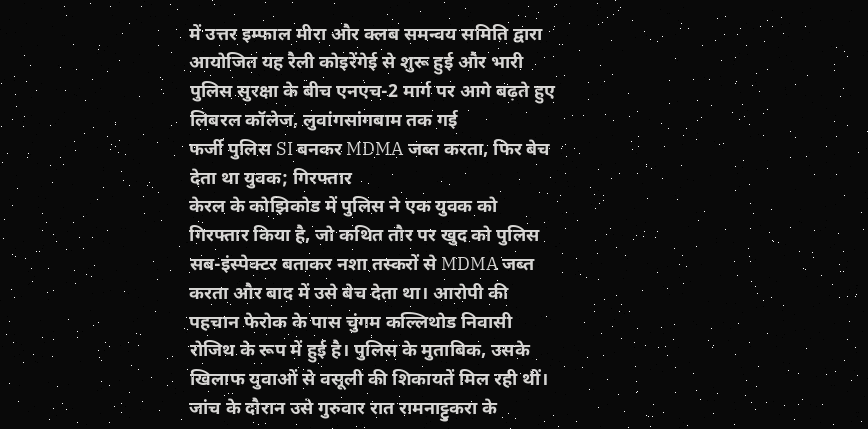में उत्तर इम्फाल मीरा और क्लब समन्वय समिति द्वारा आयोजित यह रैली कोइरेंगेई से शुरू हुई और भारी पुलिस सुरक्षा के बीच एनएच-2 मार्ग पर आगे बढ़ते हुए लिबरल कॉलेज, लुवांगसांगबाम तक गई
फर्जी पुलिस SI बनकर MDMA जब्त करता, फिर बेच देता था युवक; गिरफ्तार
केरल के कोझिकोड में पुलिस ने एक युवक को गिरफ्तार किया है, जो कथित तौर पर खुद को पुलिस सब-इंस्पेक्टर बताकर नशा तस्करों से MDMA जब्त करता और बाद में उसे बेच देता था। आरोपी की पहचान फेरोक के पास चुंगम कल्लिथोड निवासी रोजिथ के रूप में हुई है। पुलिस के मुताबिक, उसके खिलाफ युवाओं से वसूली की शिकायतें मिल रही थीं। जांच के दौरान उसे गुरुवार रात रामनाट्टुकरा के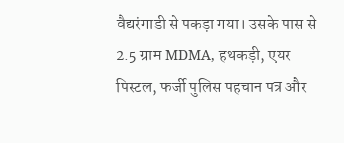वैद्यरंगाडी से पकड़ा गया। उसके पास से 2.5 ग्राम MDMA, हथकड़ी, एयर पिस्टल, फर्जी पुलिस पहचान पत्र और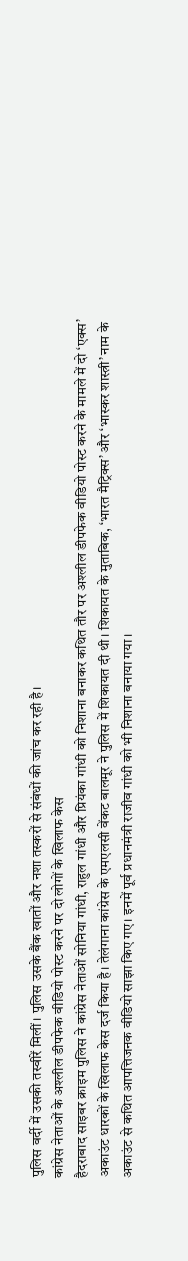पुलिस वर्दी में उसकी तस्वीरें मिलीं। पुलिस उसके बैंक खातों और नशा तस्करों से संबंधों की जांच कर रही है।
कांग्रेस नेताओं के अश्लील डीपफेक वीडियो पोस्ट करने पर दो लोगों के खिलाफ केस
हैदराबाद साइबर क्राइम पुलिस ने कांग्रेस नेताओं सोनिया गांधी, राहुल गांधी और प्रियंका गांधी को निशाना बनाकर कथित तौर पर अश्लील डीपफेक वीडियो पोस्ट करने के मामले में दो ‘एक्स’ अकाउंट धारकों के खिलाफ केस दर्ज किया है। तेलंगाना कांग्रेस के एमएलसी वेंकट बालमूर ने पुलिस में शिकायत दी थी। शिकायत के मुताबिक, ‘भारत मैट्रिक्स’ और ‘भास्कर शास्त्री’ नाम के अकाउंट से कथित आपत्तिजनक वीडियो साझा किए गए। इनमें पूर्व प्रधानमंत्री राजीव गांधी को भी निशाना बनाया गया।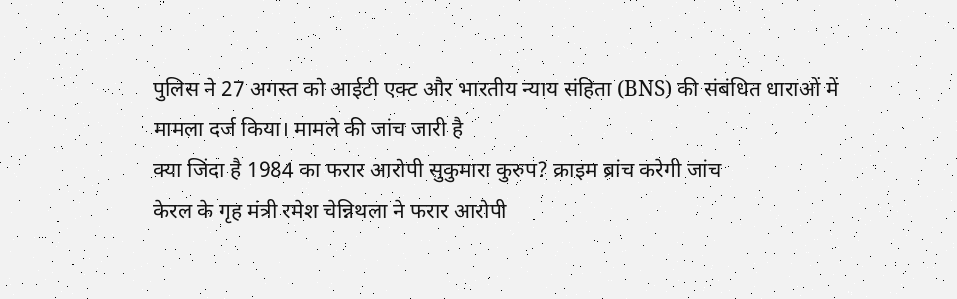पुलिस ने 27 अगस्त को आईटी एक्ट और भारतीय न्याय संहिता (BNS) की संबंधित धाराओं में मामला दर्ज किया। मामले की जांच जारी है
क्या जिंदा है 1984 का फरार आरोपी सुकुमारा कुरुप? क्राइम ब्रांच करेगी जांच
केरल के गृह मंत्री रमेश चेन्निथला ने फरार आरोपी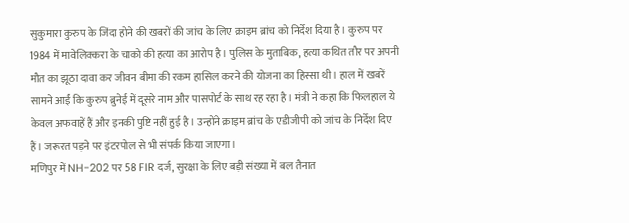सुकुमारा कुरुप के जिंदा होने की खबरों की जांच के लिए क्राइम ब्रांच को निर्देश दिया है। कुरुप पर 1984 में मावेलिक्करा के चाको की हत्या का आरोप है। पुलिस के मुताबिक, हत्या कथित तौर पर अपनी मौत का झूठा दावा कर जीवन बीमा की रकम हासिल करने की योजना का हिस्सा थी। हाल में खबरें सामने आईं कि कुरुप ब्रुनेई में दूसरे नाम और पासपोर्ट के साथ रह रहा है। मंत्री ने कहा कि फिलहाल ये केवल अफवाहें हैं और इनकी पुष्टि नहीं हुई है। उन्होंने क्राइम ब्रांच के एडीजीपी को जांच के निर्देश दिए हैं। जरूरत पड़ने पर इंटरपोल से भी संपर्क किया जाएगा।
मणिपुर में NH-202 पर 58 FIR दर्ज, सुरक्षा के लिए बड़ी संख्या में बल तैनात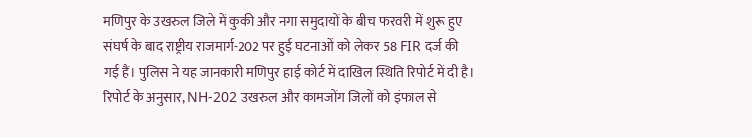मणिपुर के उखरुल जिले में कुकी और नगा समुदायों के बीच फरवरी में शुरू हुए संघर्ष के बाद राष्ट्रीय राजमार्ग-202 पर हुई घटनाओं को लेकर 58 FIR दर्ज की गई हैं। पुलिस ने यह जानकारी मणिपुर हाई कोर्ट में दाखिल स्थिति रिपोर्ट में दी है। रिपोर्ट के अनुसार, NH-202 उखरुल और कामजोंग जिलों को इंफाल से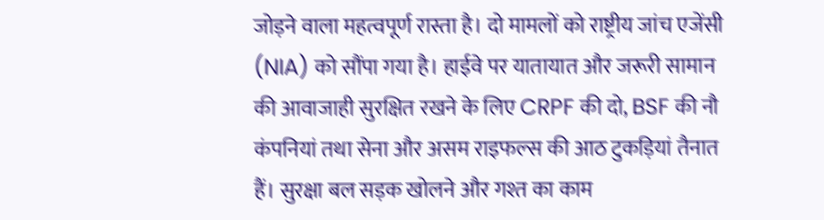जोड़ने वाला महत्वपूर्ण रास्ता है। दो मामलों को राष्ट्रीय जांच एजेंसी (NIA) को सौंपा गया है। हाईवे पर यातायात और जरूरी सामान की आवाजाही सुरक्षित रखने के लिए CRPF की दो, BSF की नौ कंपनियां तथा सेना और असम राइफल्स की आठ टुकड़ियां तैनात हैं। सुरक्षा बल सड़क खोलने और गश्त का काम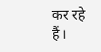कर रहे हैं।